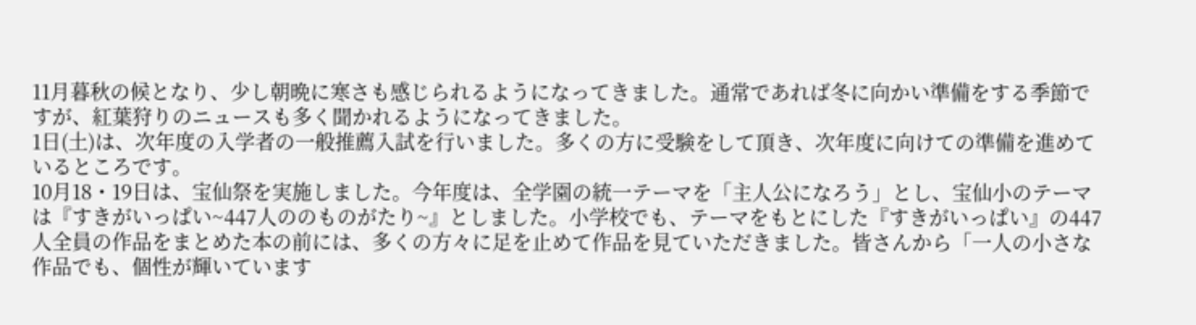11月暮秋の候となり、少し朝晩に寒さも感じられるようになってきました。通常であれば冬に向かい準備をする季節ですが、紅葉狩りのニュースも多く聞かれるようになってきました。
1日(土)は、次年度の入学者の一般推薦入試を行いました。多くの方に受験をして頂き、次年度に向けての準備を進めているところです。
10月18・19日は、宝仙祭を実施しました。今年度は、全学園の統一テーマを「主人公になろう」とし、宝仙小のテーマは『すきがいっぱい~447人ののものがたり~』としました。小学校でも、テーマをもとにした『すきがいっぱい』の447人全員の作品をまとめた本の前には、多くの方々に足を止めて作品を見ていただきました。皆さんから「一人の小さな作品でも、個性が輝いています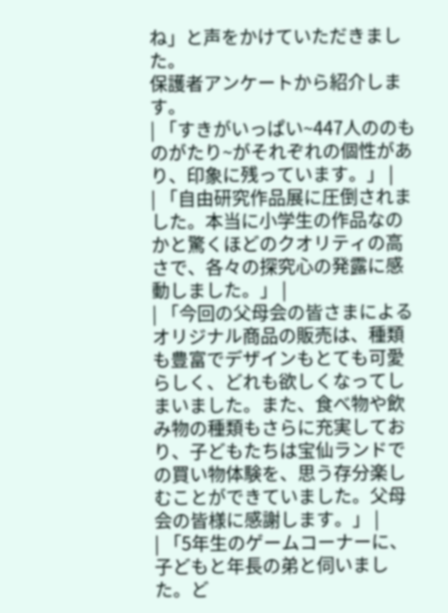ね」と声をかけていただきました。
保護者アンケートから紹介します。
| 「すきがいっぱい~447人ののものがたり~がそれぞれの個性があり、印象に残っています。」 |
| 「自由研究作品展に圧倒されました。本当に小学生の作品なのかと驚くほどのクオリティの高さで、各々の探究心の発露に感動しました。」 |
| 「今回の父母会の皆さまによるオリジナル商品の販売は、種類も豊富でデザインもとても可愛らしく、どれも欲しくなってしまいました。また、食べ物や飲み物の種類もさらに充実しており、子どもたちは宝仙ランドでの買い物体験を、思う存分楽しむことができていました。父母会の皆様に感謝します。」 |
| 「5年生のゲームコーナーに、子どもと年長の弟と伺いました。ど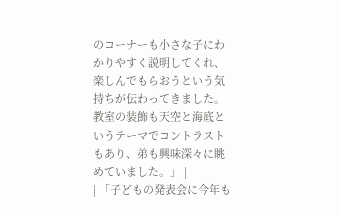のコーナーも小さな子にわかりやすく説明してくれ、楽しんでもらおうという気持ちが伝わってきました。教室の装飾も天空と海底というテーマでコントラストもあり、弟も興味深々に眺めていました。」 |
| 「子どもの発表会に今年も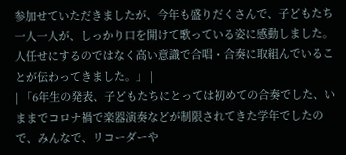参加せていただきましたが、今年も盛りだくさんで、子どもたち一人一人が、しっかり口を開けて歌っている姿に感動しました。人任せにするのではなく高い意識で合唱・合奏に取組んでいることが伝わってきました。」 |
| 「6年生の発表、子どもたちにとっては初めての合奏でした、いままでコロナ禍で楽器演奏などが制限されてきた学年でしたので、みんなで、リコーダーや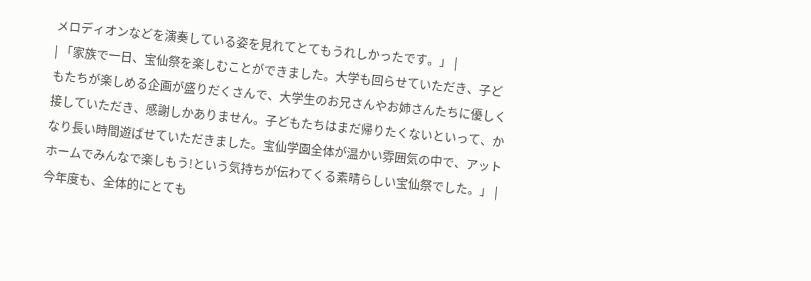メロディオンなどを演奏している姿を見れてとてもうれしかったです。」 |
| 「家族で一日、宝仙祭を楽しむことができました。大学も回らせていただき、子どもたちが楽しめる企画が盛りだくさんで、大学生のお兄さんやお姉さんたちに優しく接していただき、感謝しかありません。子どもたちはまだ帰りたくないといって、かなり長い時間遊ばせていただきました。宝仙学園全体が温かい雰囲気の中で、アットホームでみんなで楽しもう!という気持ちが伝わてくる素晴らしい宝仙祭でした。」 |
今年度も、全体的にとても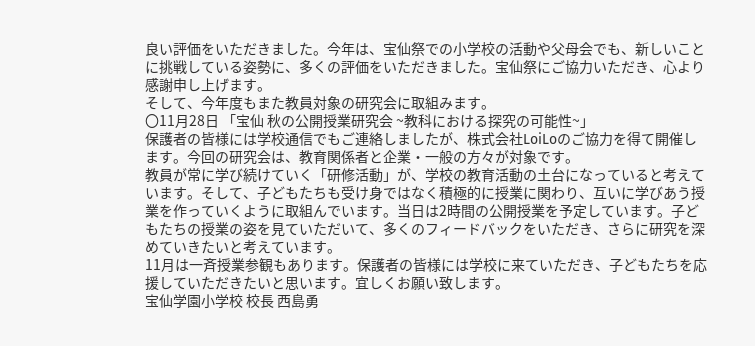良い評価をいただきました。今年は、宝仙祭での小学校の活動や父母会でも、新しいことに挑戦している姿勢に、多くの評価をいただきました。宝仙祭にご協力いただき、心より感謝申し上げます。
そして、今年度もまた教員対象の研究会に取組みます。
〇11月28日 「宝仙 秋の公開授業研究会 ~教科における探究の可能性~」
保護者の皆様には学校通信でもご連絡しましたが、株式会社LoiLoのご協力を得て開催します。今回の研究会は、教育関係者と企業・一般の方々が対象です。
教員が常に学び続けていく「研修活動」が、学校の教育活動の土台になっていると考えています。そして、子どもたちも受け身ではなく積極的に授業に関わり、互いに学びあう授業を作っていくように取組んでいます。当日は2時間の公開授業を予定しています。子どもたちの授業の姿を見ていただいて、多くのフィードバックをいただき、さらに研究を深めていきたいと考えています。
11月は一斉授業参観もあります。保護者の皆様には学校に来ていただき、子どもたちを応援していただきたいと思います。宜しくお願い致します。
宝仙学園小学校 校長 西島勇